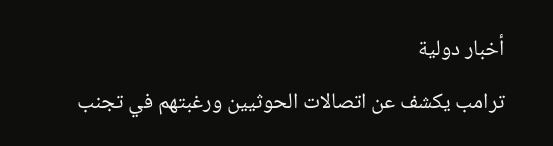أخبار دولية
ترامب يكشف عن اتصالات الحوثيين ورغبتهم في تجنب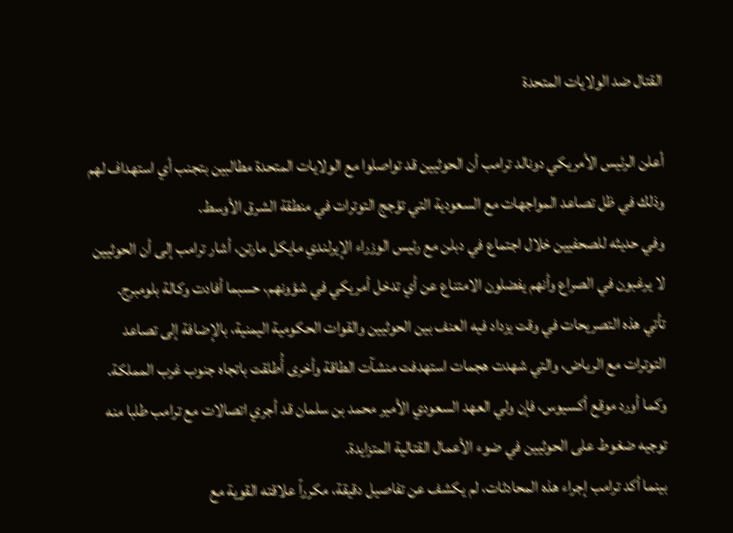القتال ضد الولايات المتحدة

أعلن الرئيس الأمريكي دونالد ترامب أن الحوثيين قد تواصلوا مع الولايات المتحدة مطالبين بتجنب أي استهداف لهم
وذلك في ظل تصاعد المواجهات مع السعودية التي تؤجج التوترات في منطقة الشرق الأوسط.
وفي حديثه للصحفيين خلال اجتماع في دبلن مع رئيس الوزراء الإيرلندي مايكل مارتن، أشار ترامب إلى أن الحوثيين
لا يرغبون في الصراع وأنهم يفضلون الامتناع عن أي تدخل أمريكي في شؤونهم، حسبما أفادت وكالة بلومبرج.
تأتي هذه التصريحات في وقت يزداد فيه العنف بين الحوثيين والقوات الحكومية اليمنية، بالإضافة إلى تصاعد
التوترات مع الرياض، والتي شهدت هجمات استهدفت منشآت الطاقة وأخرى أُطلقت باتجاه جنوب غرب المملكة.
وكما أورد موقع أكسيوس، فإن ولي العهد السعودي الأمير محمد بن سلمان قد أجري اتصالات مع ترامب طلبا منه
توجيه ضغوط على الحوثيين في ضوء الأعمال القتالية المتزايدة.
بينما أكد ترامب إجراء هذه المحادثات، لم يكشف عن تفاصيل دقيقة، مكرراً علاقته القوية مع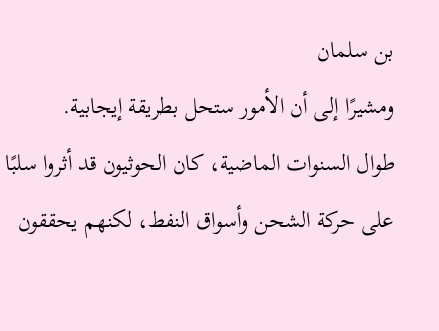بن سلمان
ومشيرًا إلى أن الأمور ستحل بطريقة إيجابية.
طوال السنوات الماضية، كان الحوثيون قد أثروا سلبًا على حركة الشحن وأسواق النفط، لكنهم يحققون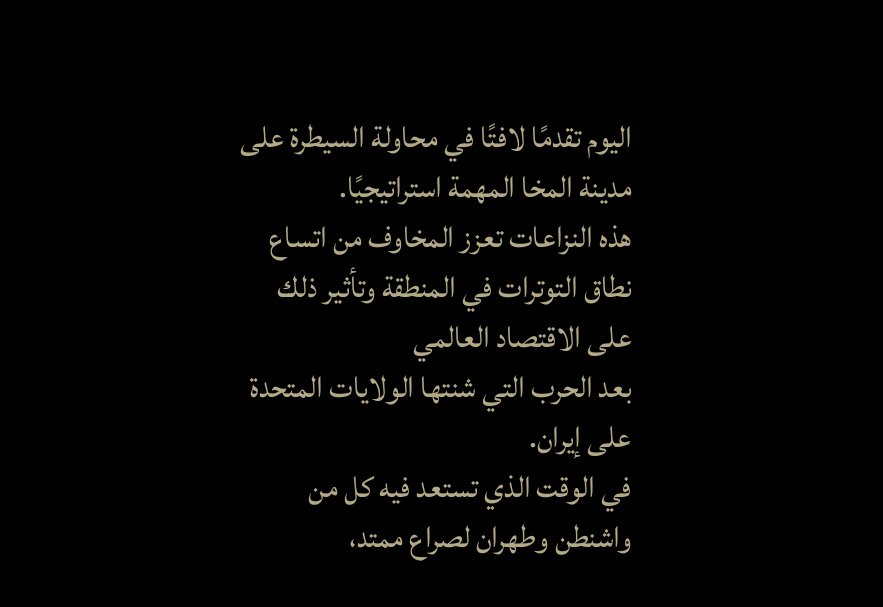اليوم تقدمًا لافتًا في محاولة السيطرة على مدينة المخا المهمة استراتيجيًا.
هذه النزاعات تعزز المخاوف من اتساع نطاق التوترات في المنطقة وتأثير ذلك على الاقتصاد العالمي
بعد الحرب التي شنتها الولايات المتحدة على إيران.
في الوقت الذي تستعد فيه كل من واشنطن وطهران لصراع ممتد،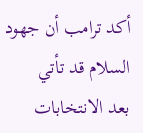أكد ترامب أن جهود السلام قد تأتي
بعد الانتخابات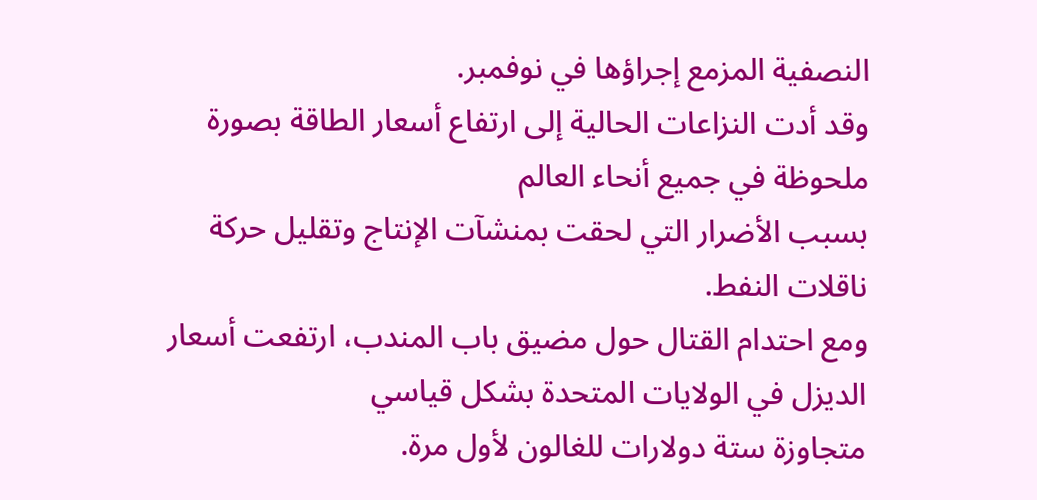النصفية المزمع إجراؤها في نوفمبر.
وقد أدت النزاعات الحالية إلى ارتفاع أسعار الطاقة بصورة ملحوظة في جميع أنحاء العالم
بسبب الأضرار التي لحقت بمنشآت الإنتاج وتقليل حركة ناقلات النفط.
ومع احتدام القتال حول مضيق باب المندب، ارتفعت أسعار الديزل في الولايات المتحدة بشكل قياسي
متجاوزة ستة دولارات للغالون لأول مرة.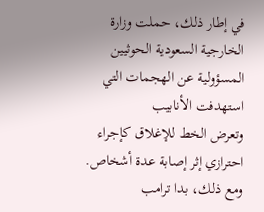في إطار ذلك، حملت وزارة الخارجية السعودية الحوثيين المسؤولية عن الهجمات التي استهدفت الأنابيب
وتعرض الخط للإغلاق كإجراء احترازي إثر إصابة عدة أشخاص.
ومع ذلك، بدا ترامب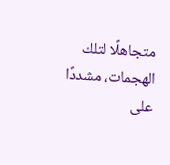متجاهلًا لتلك الهجمات، مشددًا على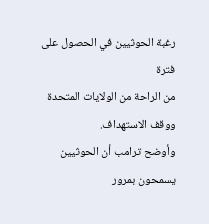رغبة الحوثيين في الحصول على فترة
من الراحة من الولايات المتحدة ووقف الاستهداف.
وأوضح ترامب أن الحوثيين يسمحون بمرور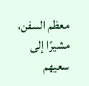معظم السفن، مشيرًا إلى سعيهم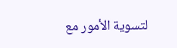لتسوية الأمور مع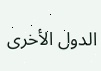الدول الأخرى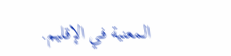المعنية في الإقليم.